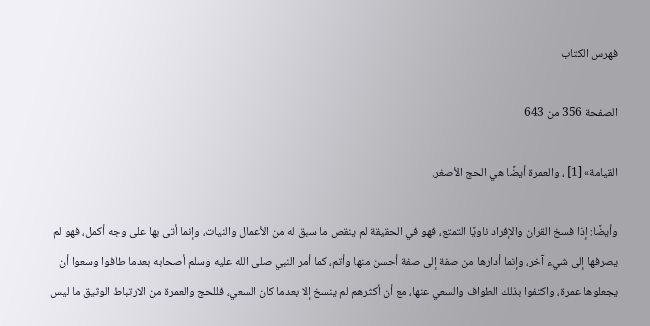فهرس الكتاب

الصفحة 356 من 643

القيامة» [1] ، والعمرة أيضًا هي الحج الأصغر.

وأيضًا: إذا فسخ القران والإفراد ناويًا التمتع، فهو في الحقيقة لم ينقص ما سبق له من الأعمال والنيات، وإنما أتى بها على وجه أكمل، فهو لم يصرفها إلى شيء آخر، وإنما أدارها من صفة إلى صفة أحسن منها وأتم، كما أمر النبي صلى الله عليه وسلم أصحابه بعدما طافوا وسعوا أن يجعلوها عمرة، واكتفوا بذلك الطواف والسعي عنها، مع أن أكثرهم لم ينسخ إلا بعدما كان السعي، فللحج والعمرة من الارتباط الوثيق ما ليس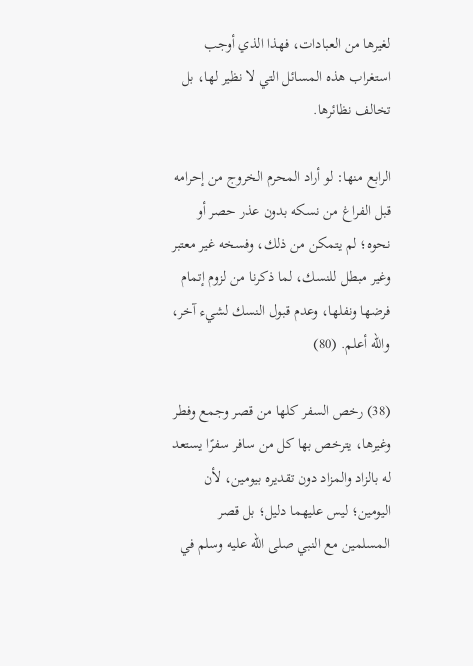لغيرها من العبادات، فهذا الذي أوجب استغراب هذه المسائل التي لا نظير لها، بل تخالف نظائرها.

الرابع منها: لو أراد المحرم الخروج من إحرامه قبل الفراغ من نسكه بدون عذر حصر أو نحوه؛ لم يتمكن من ذلك، وفسخه غير معتبر وغير مبطل للنسك، لما ذكرنا من لزوم إتمام فرضها ونفلها، وعدم قبول النسك لشيء آخر، والله أعلم. (80)

(38) رخص السفر كلها من قصر وجمع وفطر وغيرها، يترخص بها كل من سافر سفرًا يستعد له بالزاد والمزاد دون تقديره بيومين، لأن اليومين؛ ليس عليهما دليل؛ بل قصر المسلمين مع النبي صلى الله عليه وسلم في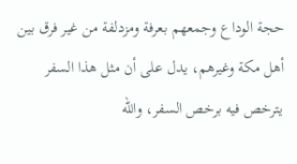حجة الوداع وجمعهم بعرفة ومزدلفة من غير فرق بين أهل مكة وغيرهم، يدل على أن مثل هذا السفر يترخص فيه برخص السفر، والله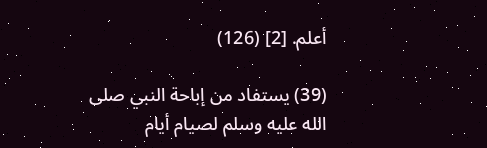أعلم. [2] (126)

(39) يستفاد من إباحة النبي صلى الله عليه وسلم لصيام أيام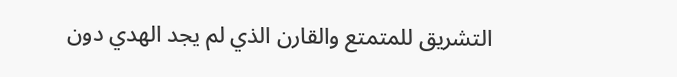التشريق للمتمتع والقارن الذي لم يجد الهدي دون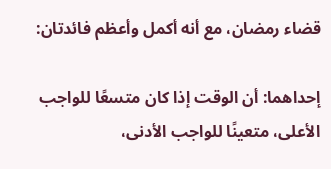قضاء رمضان، مع أنه أكمل وأعظم فائدتان:

إحداهما: أن الوقت إذا كان متسعًا للواجب الأعلى، متعينًا للواجب الأدنى،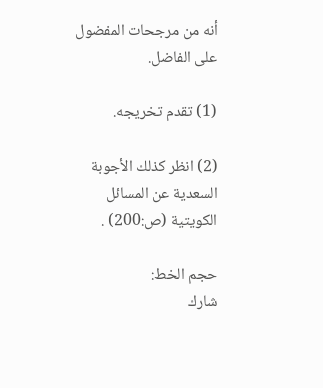أنه من مرجحات المفضول على الفاضل.

(1) تقدم تخريجه.

(2) انظر كذلك الأجوبة السعدية عن المسائل الكويتية (ص:200) .

حجم الخط:
شارك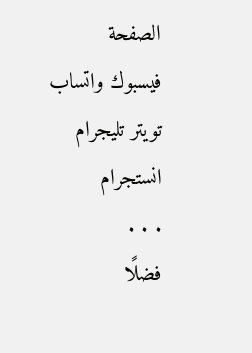الصفحة
فيسبوك واتساب تويتر تليجرام انستجرام
. . .
فضلًا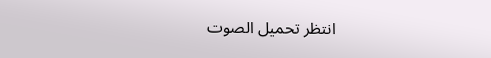انتظر تحميل الصوت